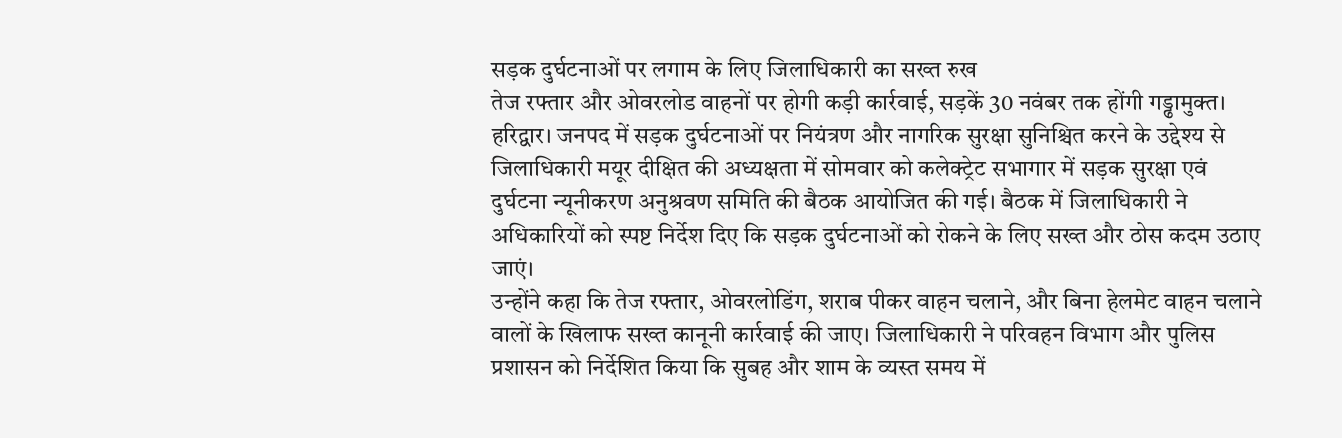सड़क दुर्घटनाओं पर लगाम के लिए जिलाधिकारी का सख्त रुख
तेज रफ्तार और ओवरलोड वाहनों पर होगी कड़ी कार्रवाई, सड़कें 30 नवंबर तक होंगी गड्ढामुक्त।
हरिद्वार। जनपद में सड़क दुर्घटनाओं पर नियंत्रण और नागरिक सुरक्षा सुनिश्चित करने के उद्देश्य से जिलाधिकारी मयूर दीक्षित की अध्यक्षता में सोमवार को कलेक्ट्रेट सभागार में सड़क सुरक्षा एवं दुर्घटना न्यूनीकरण अनुश्रवण समिति की बैठक आयोजित की गई। बैठक में जिलाधिकारी ने अधिकारियों को स्पष्ट निर्देश दिए कि सड़क दुर्घटनाओं को रोकने के लिए सख्त और ठोस कदम उठाए जाएं।
उन्होंने कहा कि तेज रफ्तार, ओवरलोडिंग, शराब पीकर वाहन चलाने, और बिना हेलमेट वाहन चलाने वालों के खिलाफ सख्त कानूनी कार्रवाई की जाए। जिलाधिकारी ने परिवहन विभाग और पुलिस प्रशासन को निर्देशित किया कि सुबह और शाम के व्यस्त समय में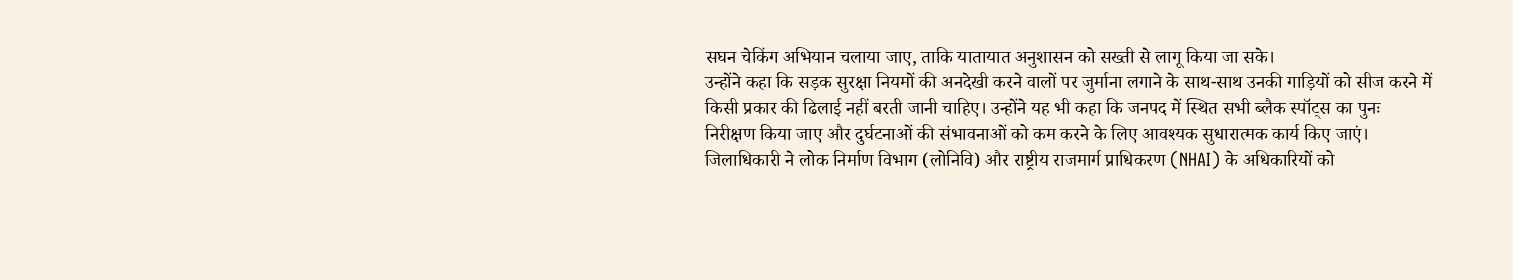सघन चेकिंग अभियान चलाया जाए, ताकि यातायात अनुशासन को सख्ती से लागू किया जा सके।
उन्होंने कहा कि सड़क सुरक्षा नियमों की अनदेखी करने वालों पर जुर्माना लगाने के साथ-साथ उनकी गाड़ियों को सीज करने में किसी प्रकार की ढिलाई नहीं बरती जानी चाहिए। उन्होंने यह भी कहा कि जनपद में स्थित सभी ब्लैक स्पॉट्स का पुनः निरीक्षण किया जाए और दुर्घटनाओं की संभावनाओं को कम करने के लिए आवश्यक सुधारात्मक कार्य किए जाएं।
जिलाधिकारी ने लोक निर्माण विभाग (लोनिवि) और राष्ट्रीय राजमार्ग प्राधिकरण (NHAI) के अधिकारियों को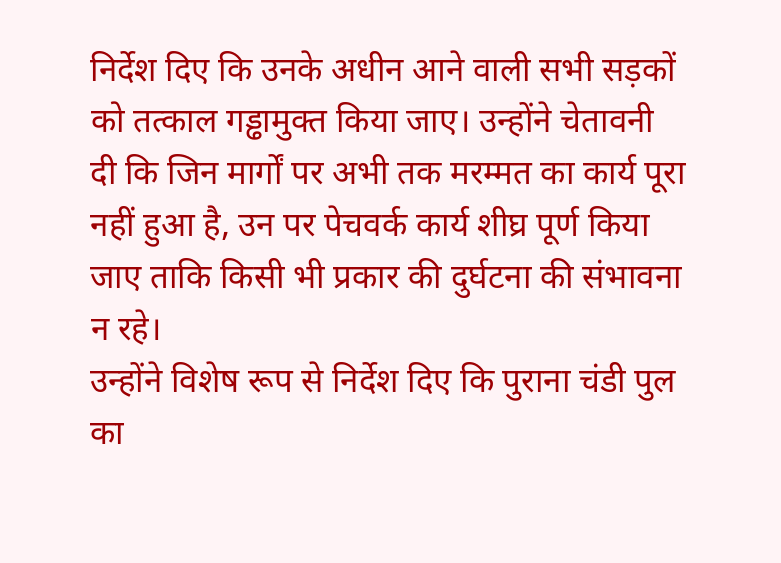निर्देश दिए कि उनके अधीन आने वाली सभी सड़कों को तत्काल गड्ढामुक्त किया जाए। उन्होंने चेतावनी दी कि जिन मार्गों पर अभी तक मरम्मत का कार्य पूरा नहीं हुआ है, उन पर पेचवर्क कार्य शीघ्र पूर्ण किया जाए ताकि किसी भी प्रकार की दुर्घटना की संभावना न रहे।
उन्होंने विशेष रूप से निर्देश दिए कि पुराना चंडी पुल का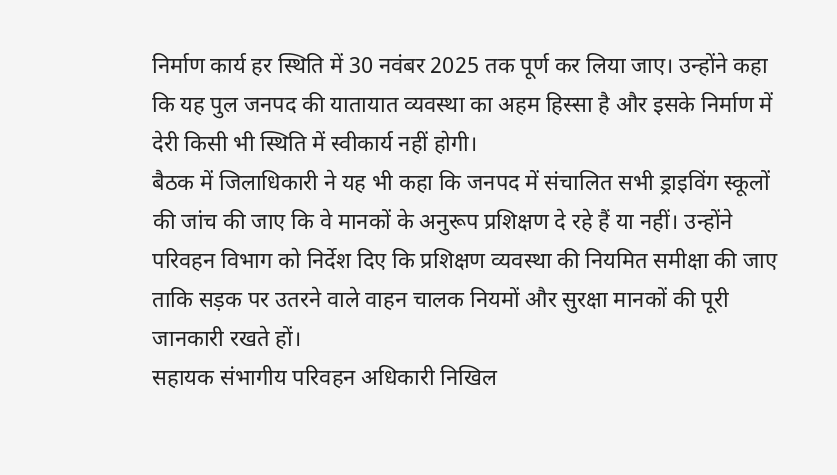निर्माण कार्य हर स्थिति में 30 नवंबर 2025 तक पूर्ण कर लिया जाए। उन्होंने कहा कि यह पुल जनपद की यातायात व्यवस्था का अहम हिस्सा है और इसके निर्माण में देरी किसी भी स्थिति में स्वीकार्य नहीं होगी।
बैठक में जिलाधिकारी ने यह भी कहा कि जनपद में संचालित सभी ड्राइविंग स्कूलों की जांच की जाए कि वे मानकों के अनुरूप प्रशिक्षण दे रहे हैं या नहीं। उन्होंने परिवहन विभाग को निर्देश दिए कि प्रशिक्षण व्यवस्था की नियमित समीक्षा की जाए ताकि सड़क पर उतरने वाले वाहन चालक नियमों और सुरक्षा मानकों की पूरी जानकारी रखते हों।
सहायक संभागीय परिवहन अधिकारी निखिल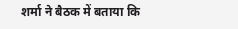शर्मा ने बैठक में बताया कि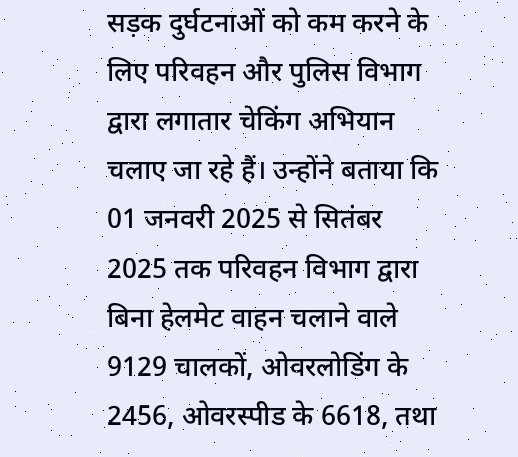सड़क दुर्घटनाओं को कम करने के लिए परिवहन और पुलिस विभाग द्वारा लगातार चेकिंग अभियान चलाए जा रहे हैं। उन्होंने बताया कि 01 जनवरी 2025 से सितंबर 2025 तक परिवहन विभाग द्वारा बिना हेलमेट वाहन चलाने वाले 9129 चालकों, ओवरलोडिंग के 2456, ओवरस्पीड के 6618, तथा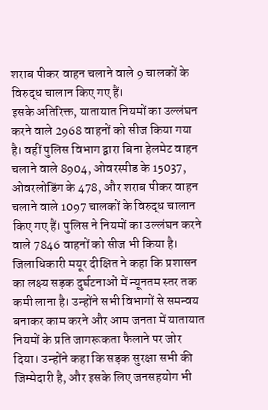शराब पीकर वाहन चलाने वाले 9 चालकों के विरुद्ध चालान किए गए हैं।
इसके अतिरिक्त, यातायात नियमों का उल्लंघन करने वाले 2968 वाहनों को सीज किया गया है। वहीं पुलिस विभाग द्वारा बिना हेलमेट वाहन चलाने वाले 8904, ओवरस्पीड के 15037, ओवरलोडिंग के 478, और शराब पीकर वाहन चलाने वाले 1097 चालकों के विरुद्ध चालान किए गए हैं। पुलिस ने नियमों का उल्लंघन करने वाले 7846 वाहनों को सीज भी किया है।
जिलाधिकारी मयूर दीक्षित ने कहा कि प्रशासन का लक्ष्य सड़क दुर्घटनाओं में न्यूनतम स्तर तक कमी लाना है। उन्होंने सभी विभागों से समन्वय बनाकर काम करने और आम जनता में यातायात नियमों के प्रति जागरूकता फैलाने पर जोर दिया। उन्होंने कहा कि सड़क सुरक्षा सभी की जिम्मेदारी है, और इसके लिए जनसहयोग भी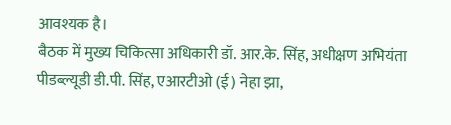आवश्यक है।
बैठक में मुख्य चिकित्सा अधिकारी डॉ. आर.के. सिंह, अधीक्षण अभियंता पीडब्ल्यूडी डी.पी. सिंह, एआरटीओ (ई) नेहा झा,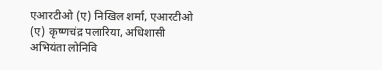एआरटीओ (ए) निखिल शर्मा, एआरटीओ (ए) कृष्णचंद्र पलारिया, अधिशासी अभियंता लोनिवि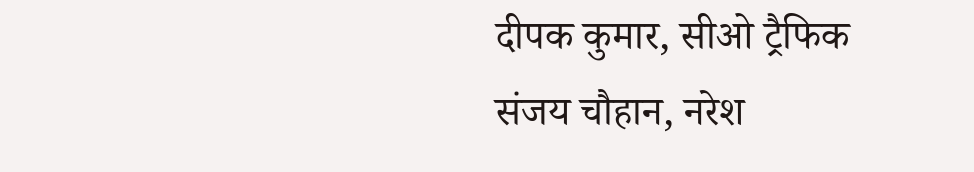दीपक कुमार, सीओ ट्रैफिक संजय चौहान, नरेश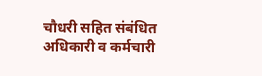चौधरी सहित संबंधित अधिकारी व कर्मचारी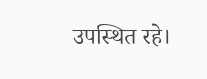उपस्थित रहे।